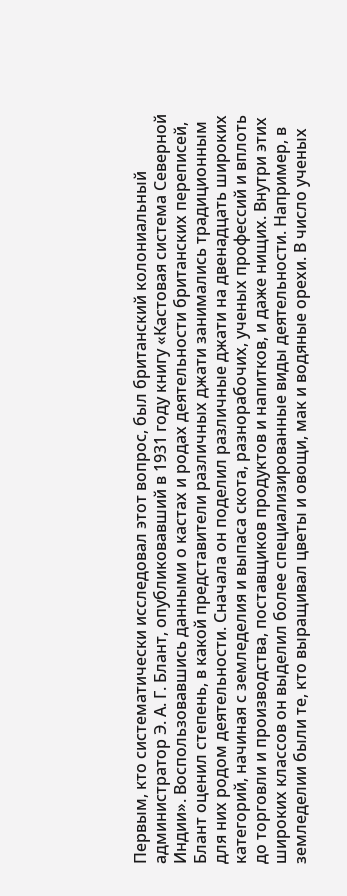Первым, кто систематически исследовал этот вопрос, был британский колониальный администратор Э. А. Г. Блант, опубликовавший в 1931 году книгу «Кастовая система Северной Индии». Воспользовавшись данными о кастах и родах деятельности британских переписей, Блант оценил степень, в какой представители различных джати занимались традиционным для них родом деятельности. Сначала он поделил различные джати на двенадцать широких категорий, начиная с земледелия и выпаса скота, разнорабочих, ученых профессий и вплоть до торговли и производства, поставщиков продуктов и напитков, и даже нищих. Внутри этих широких классов он выделил более специализированные виды деятельности. Например, в земледелии были те, кто выращивал цветы и овощи, мак и водяные орехи. В число ученых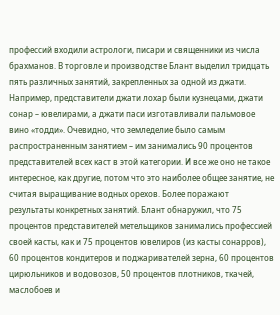профессий входили астрологи, писари и священники из числа брахманов. В торговле и производстве Блант выделил тридцать пять различных занятий, закрепленных за одной из джати. Например, представители джати лохар были кузнецами, джати сонар – ювелирами, а джати паси изготавливали пальмовое вино «тодди». Очевидно, что земледелие было самым распространенным занятием – им занимались 90 процентов представителей всех каст в этой категории. И все же оно не такое интересное, как другие, потом что это наиболее общее занятие, не считая выращивание водных орехов. Более поражают результаты конкретных занятий. Блант обнаружил, что 75 процентов представителей метельщиков занимались профессией своей касты, как и 75 процентов ювелиров (из касты сонарров), 60 процентов кондитеров и поджаривателей зерна, 60 процентов цирюльников и водовозов, 50 процентов плотников, ткачей, маслобоев и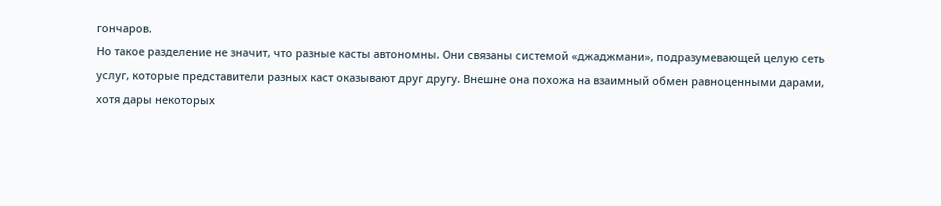гончаров.
Но такое разделение не значит, что разные касты автономны. Они связаны системой «джаджмани», подразумевающей целую сеть услуг, которые представители разных каст оказывают друг другу. Внешне она похожа на взаимный обмен равноценными дарами, хотя дары некоторых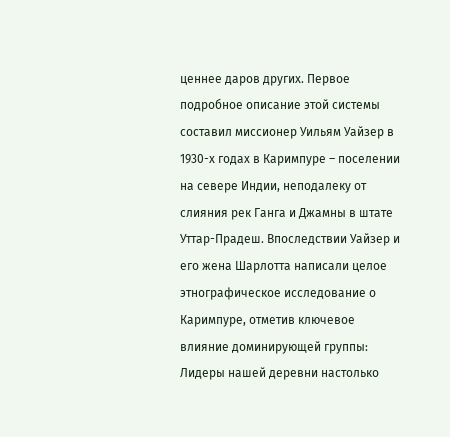ценнее даров других. Первое подробное описание этой системы составил миссионер Уильям Уайзер в 1930-х годах в Каримпуре – поселении на севере Индии, неподалеку от слияния рек Ганга и Джамны в штате Уттар-Прадеш. Впоследствии Уайзер и его жена Шарлотта написали целое этнографическое исследование о Каримпуре, отметив ключевое влияние доминирующей группы:
Лидеры нашей деревни настолько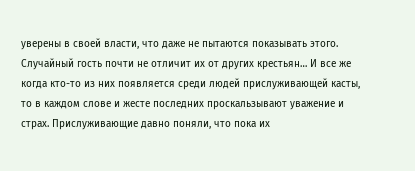уверены в своей власти, что даже не пытаются показывать этого. Случайный гость почти не отличит их от других крестьян… И все же когда кто-то из них появляется среди людей прислуживающей касты, то в каждом слове и жесте последних проскальзывают уважение и страх. Прислуживающие давно поняли, что пока их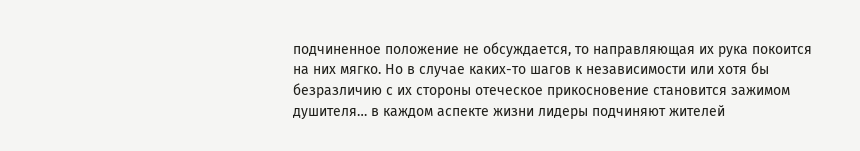подчиненное положение не обсуждается, то направляющая их рука покоится на них мягко. Но в случае каких-то шагов к независимости или хотя бы безразличию с их стороны отеческое прикосновение становится зажимом душителя… в каждом аспекте жизни лидеры подчиняют жителей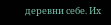деревни себе. Их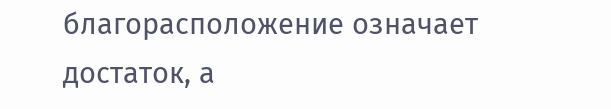благорасположение означает достаток, а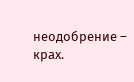неодобрение – крах.